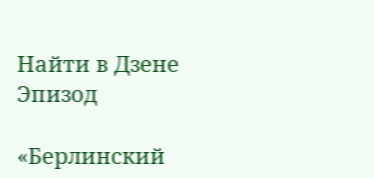Найти в Дзене
Эпизод

«Берлинский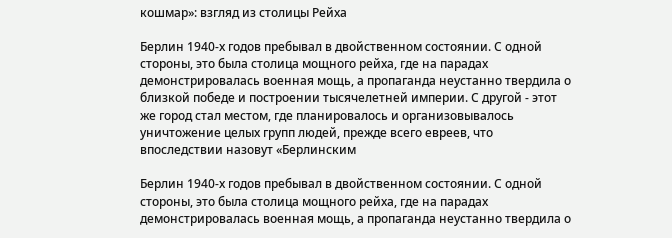кошмар»: взгляд из столицы Рейха

Берлин 1940-х годов пребывал в двойственном состоянии. С одной стороны, это была столица мощного рейха, где на парадах демонстрировалась военная мощь, а пропаганда неустанно твердила о близкой победе и построении тысячелетней империи. С другой - этот же город стал местом, где планировалось и организовывалось уничтожение целых групп людей, прежде всего евреев, что впоследствии назовут «Берлинским

Берлин 1940-х годов пребывал в двойственном состоянии. С одной стороны, это была столица мощного рейха, где на парадах демонстрировалась военная мощь, а пропаганда неустанно твердила о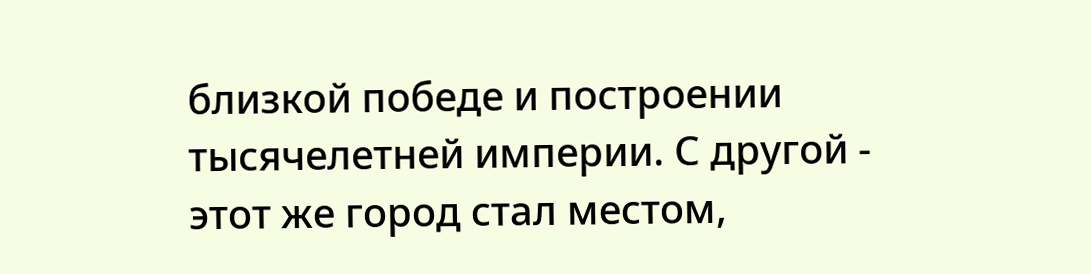близкой победе и построении тысячелетней империи. С другой - этот же город стал местом,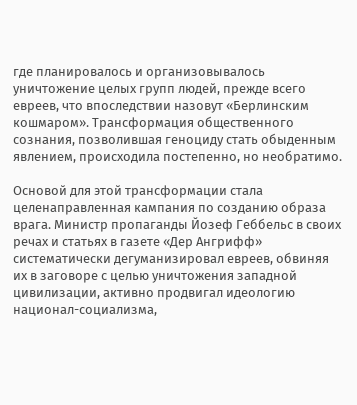где планировалось и организовывалось уничтожение целых групп людей, прежде всего евреев, что впоследствии назовут «Берлинским кошмаром». Трансформация общественного сознания, позволившая геноциду стать обыденным явлением, происходила постепенно, но необратимо.

Основой для этой трансформации стала целенаправленная кампания по созданию образа врага. Министр пропаганды Йозеф Геббельс в своих речах и статьях в газете «Дер Ангрифф» систематически дегуманизировал евреев, обвиняя их в заговоре с целью уничтожения западной цивилизации, активно продвигал идеологию национал-социализма,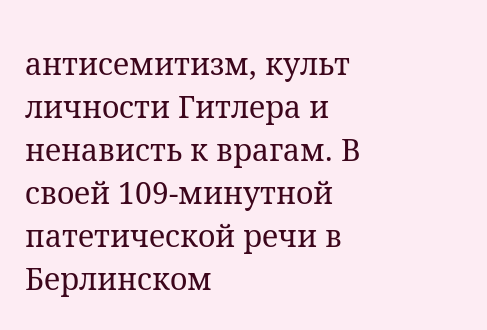антисемитизм, культ личности Гитлера и ненависть к врагам. В своей 109-минутной патетической речи в Берлинском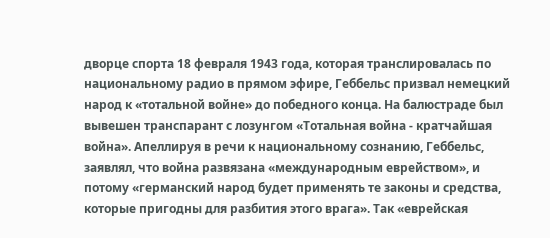дворце спорта 18 февраля 1943 года, которая транслировалась по национальному радио в прямом эфире, Геббельс призвал немецкий народ к «тотальной войне» до победного конца. На балюстраде был вывешен транспарант с лозунгом «Тотальная война - кратчайшая война». Апеллируя в речи к национальному сознанию, Геббельс, заявлял, что война развязана «международным еврейством», и потому «германский народ будет применять те законы и средства, которые пригодны для разбития этого врага». Так «еврейская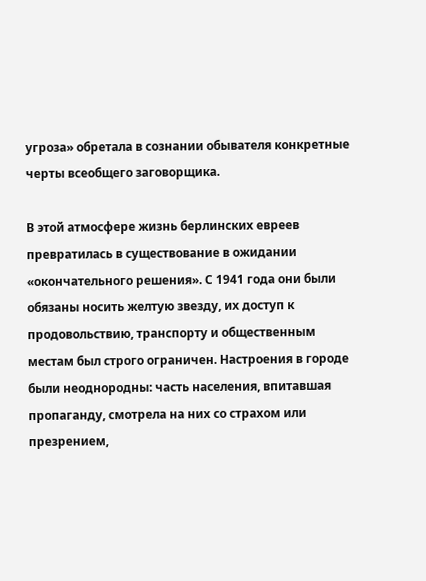угроза» обретала в сознании обывателя конкретные черты всеобщего заговорщика.

В этой атмосфере жизнь берлинских евреев превратилась в существование в ожидании «окончательного решения». С 1941 года они были обязаны носить желтую звезду, их доступ к продовольствию, транспорту и общественным местам был строго ограничен. Настроения в городе были неоднородны: часть населения, впитавшая пропаганду, смотрела на них со страхом или презрением,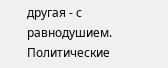другая - с равнодушием. Политические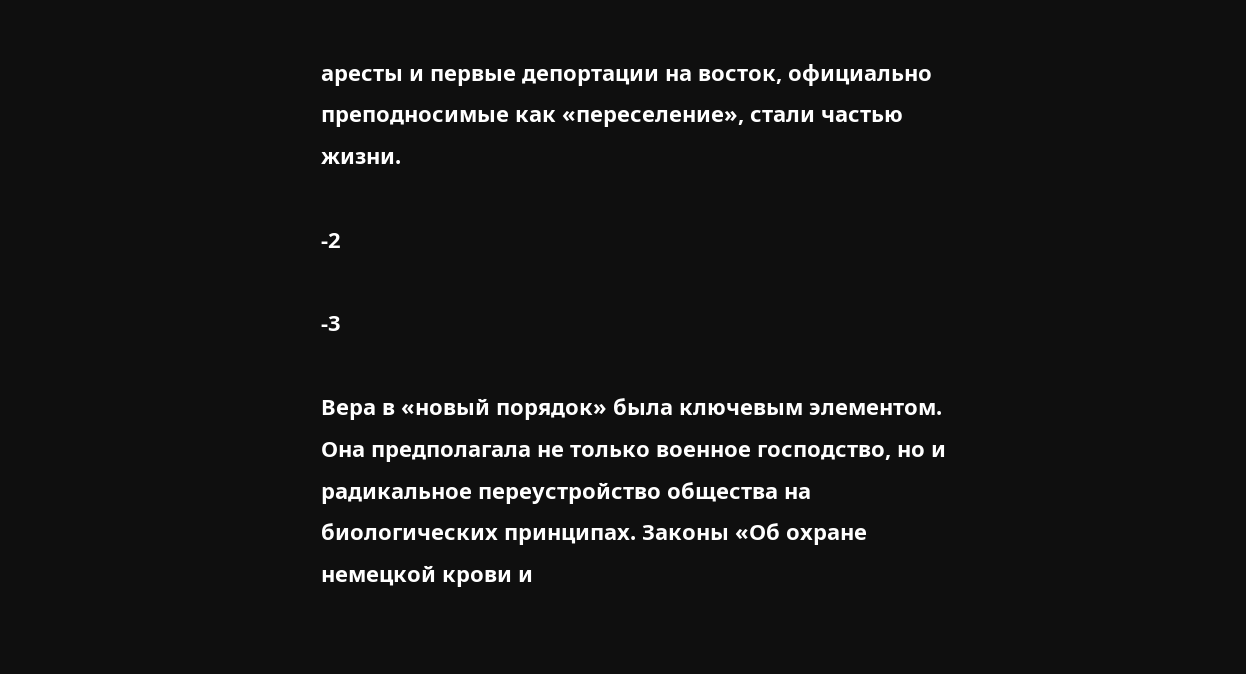аресты и первые депортации на восток, официально преподносимые как «переселение», стали частью жизни.

-2

-3

Вера в «новый порядок» была ключевым элементом. Она предполагала не только военное господство, но и радикальное переустройство общества на биологических принципах. Законы «Об охране немецкой крови и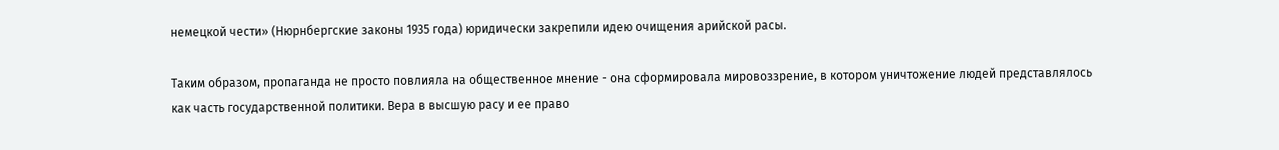немецкой чести» (Нюрнбергские законы 1935 года) юридически закрепили идею очищения арийской расы.

Таким образом, пропаганда не просто повлияла на общественное мнение - она сформировала мировоззрение, в котором уничтожение людей представлялось как часть государственной политики. Вера в высшую расу и ее право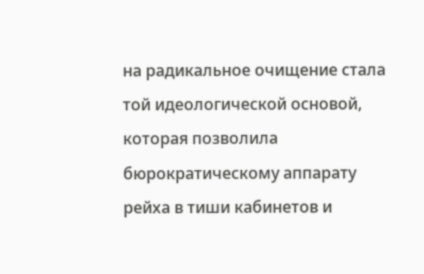на радикальное очищение стала той идеологической основой, которая позволила бюрократическому аппарату рейха в тиши кабинетов и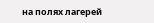на полях лагерей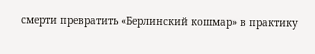смерти превратить «Берлинский кошмар» в практику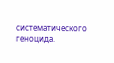систематического геноцида.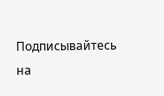Подписывайтесь на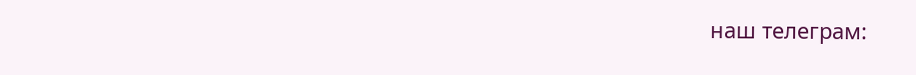наш телеграм: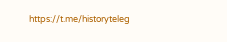https://t.me/historyteleg